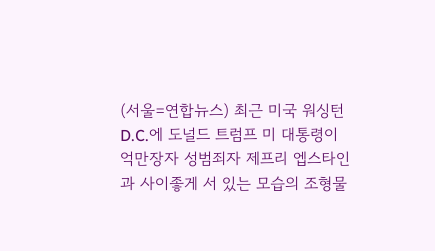(서울=연합뉴스) 최근 미국 워싱턴 D.C.에 도널드 트럼프 미 대통령이 억만장자 성범죄자 제프리 엡스타인과 사이좋게 서 있는 모습의 조형물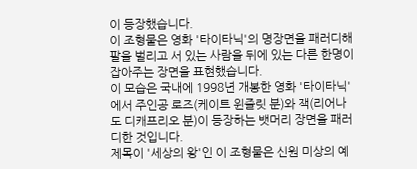이 등장했습니다.
이 조형물은 영화 '타이타닉'의 명장면을 패러디해 팔을 벌리고 서 있는 사람을 뒤에 있는 다른 한명이 잡아주는 장면을 표현했습니다.
이 모습은 국내에 1998년 개봉한 영화 '타이타닉'에서 주인공 로즈(케이트 윈즐릿 분)와 잭(리어나도 디캐프리오 분)이 등장하는 뱃머리 장면을 패러디한 것입니다.
제목이 '세상의 왕'인 이 조형물은 신원 미상의 예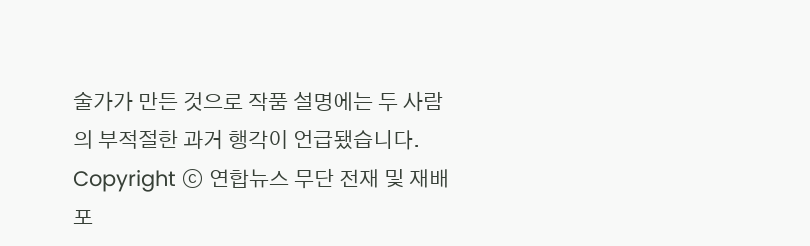술가가 만든 것으로 작품 설명에는 두 사람의 부적절한 과거 행각이 언급됐습니다.
Copyright ⓒ 연합뉴스 무단 전재 및 재배포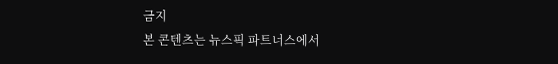금지
본 콘텐츠는 뉴스픽 파트너스에서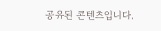공유된 콘텐츠입니다.